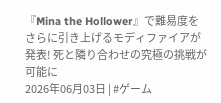『Mina the Hollower』で難易度をさらに引き上げるモディファイアが発表! 死と隣り合わせの究極の挑戦が可能に
2026年06月03日 | #ゲーム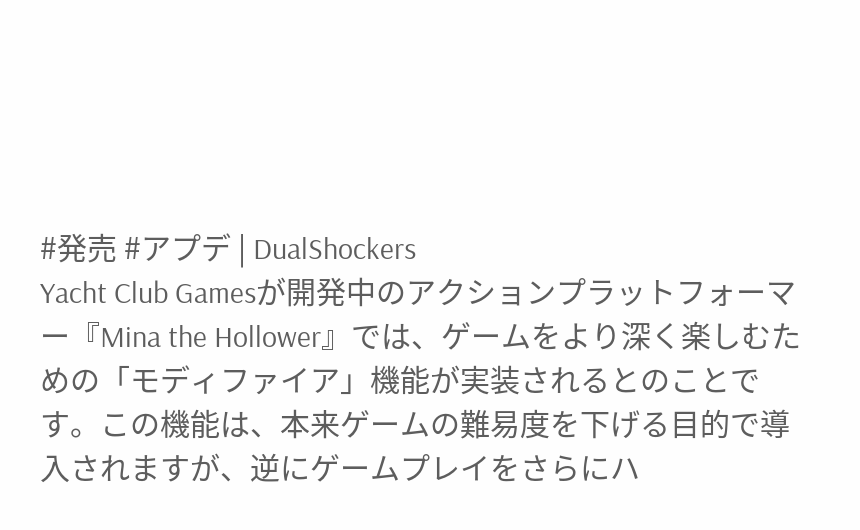#発売 #アプデ | DualShockers
Yacht Club Gamesが開発中のアクションプラットフォーマー『Mina the Hollower』では、ゲームをより深く楽しむための「モディファイア」機能が実装されるとのことです。この機能は、本来ゲームの難易度を下げる目的で導入されますが、逆にゲームプレイをさらにハ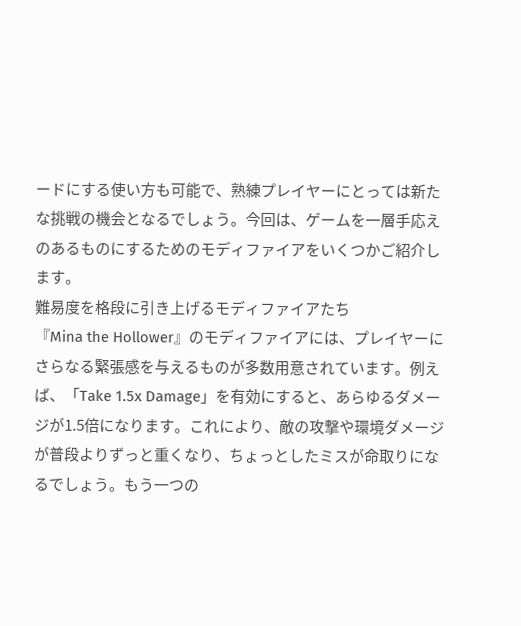ードにする使い方も可能で、熟練プレイヤーにとっては新たな挑戦の機会となるでしょう。今回は、ゲームを一層手応えのあるものにするためのモディファイアをいくつかご紹介します。
難易度を格段に引き上げるモディファイアたち
『Mina the Hollower』のモディファイアには、プレイヤーにさらなる緊張感を与えるものが多数用意されています。例えば、「Take 1.5x Damage」を有効にすると、あらゆるダメージが1.5倍になります。これにより、敵の攻撃や環境ダメージが普段よりずっと重くなり、ちょっとしたミスが命取りになるでしょう。もう一つの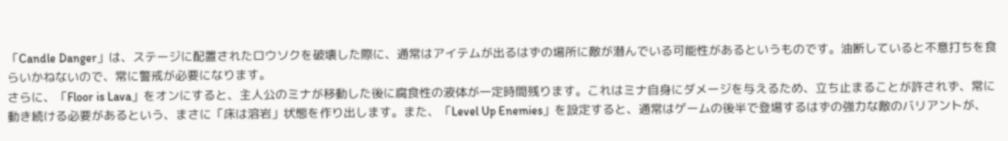「Candle Danger」は、ステージに配置されたロウソクを破壊した際に、通常はアイテムが出るはずの場所に敵が潜んでいる可能性があるというものです。油断していると不意打ちを食らいかねないので、常に警戒が必要になります。
さらに、「Floor is Lava」をオンにすると、主人公のミナが移動した後に腐食性の液体が一定時間残ります。これはミナ自身にダメージを与えるため、立ち止まることが許されず、常に動き続ける必要があるという、まさに「床は溶岩」状態を作り出します。また、「Level Up Enemies」を設定すると、通常はゲームの後半で登場するはずの強力な敵のバリアントが、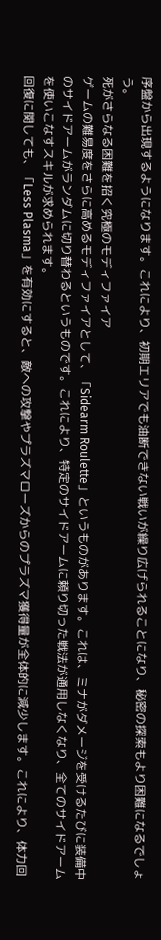序盤から出現するようになります。これにより、初期エリアでも油断できない戦いが繰り広げられることになり、秘密の探索もより困難になるでしょう。
死がさらなる困難を招く究極のモディファイア
ゲームの難易度をさらに高めるモディファイアとして、「Sidearm Roulette」というものがあります。これは、ミナがダメージを受けるたびに装備中のサイドアームがランダムに切り替わるというものです。これにより、特定のサイドアームに頼り切った戦法が通用しなくなり、全てのサイドアームを使いこなすスキルが求められます。
回復に関しても、「Less Plasma」を有効にすると、敵への攻撃やプラズマローズからのプラズマ獲得量が全体的に減少します。これにより、体力回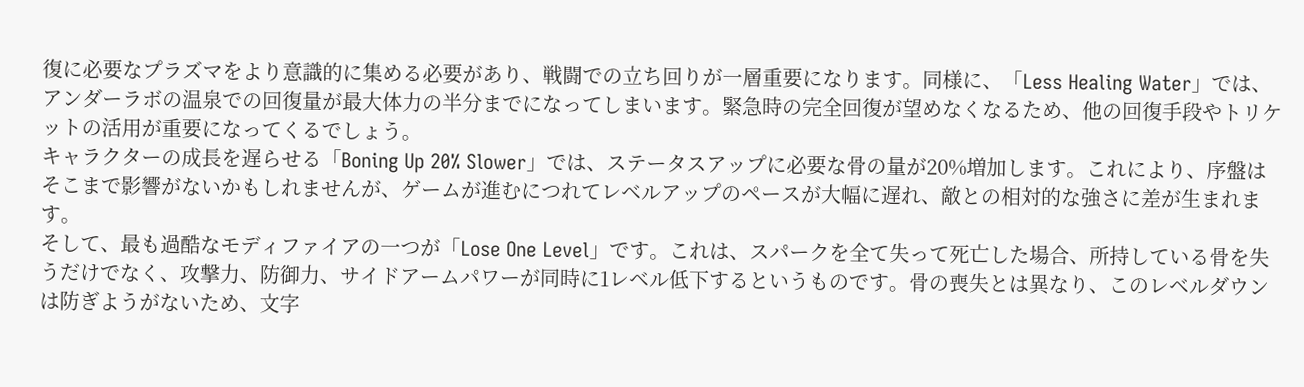復に必要なプラズマをより意識的に集める必要があり、戦闘での立ち回りが一層重要になります。同様に、「Less Healing Water」では、アンダーラボの温泉での回復量が最大体力の半分までになってしまいます。緊急時の完全回復が望めなくなるため、他の回復手段やトリケットの活用が重要になってくるでしょう。
キャラクターの成長を遅らせる「Boning Up 20% Slower」では、ステータスアップに必要な骨の量が20%増加します。これにより、序盤はそこまで影響がないかもしれませんが、ゲームが進むにつれてレベルアップのペースが大幅に遅れ、敵との相対的な強さに差が生まれます。
そして、最も過酷なモディファイアの一つが「Lose One Level」です。これは、スパークを全て失って死亡した場合、所持している骨を失うだけでなく、攻撃力、防御力、サイドアームパワーが同時に1レベル低下するというものです。骨の喪失とは異なり、このレベルダウンは防ぎようがないため、文字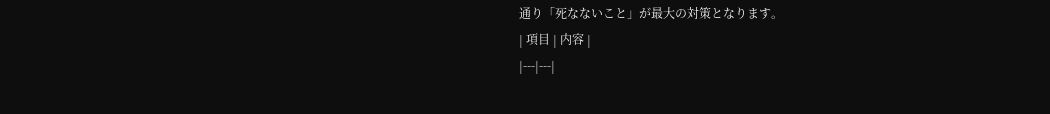通り「死なないこと」が最大の対策となります。
| 項目 | 内容 |
|---|---|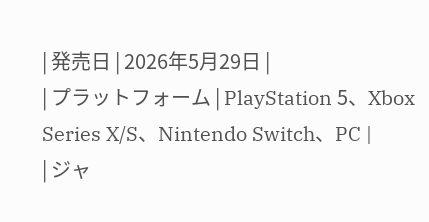| 発売日 | 2026年5月29日 |
| プラットフォーム | PlayStation 5、Xbox Series X/S、Nintendo Switch、PC |
| ジャ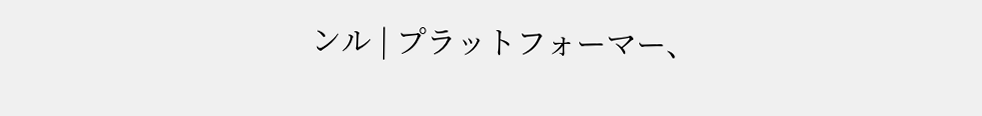ンル | プラットフォーマー、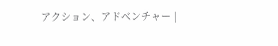アクション、アドベンチャー |